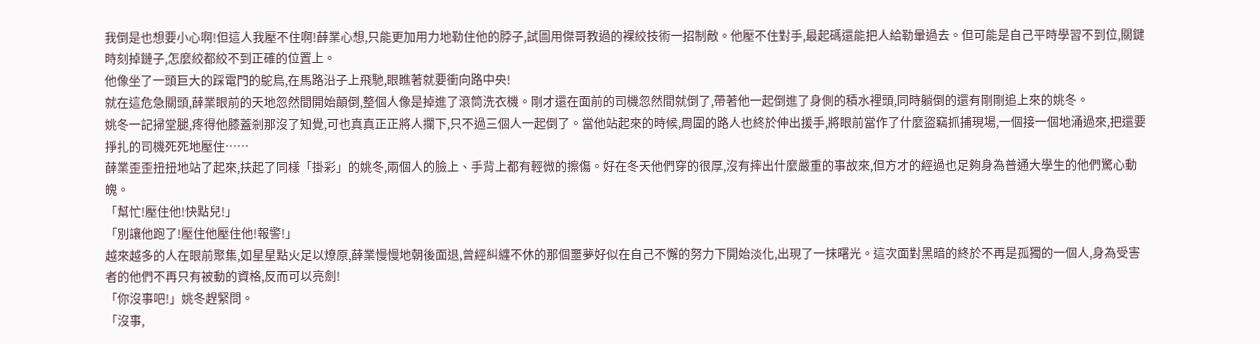我倒是也想要小心啊!但這人我壓不住啊!薛業心想,只能更加用力地勒住他的脖子,試圖用傑哥教過的裸絞技術一招制敵。他壓不住對手,最起碼還能把人給勒暈過去。但可能是自己平時學習不到位,關鍵時刻掉鏈子,怎麼絞都絞不到正確的位置上。
他像坐了一頭巨大的踩電門的鴕鳥,在馬路沿子上飛馳,眼瞧著就要衝向路中央!
就在這危急關頭,薛業眼前的天地忽然間開始顛倒,整個人像是掉進了滾筒洗衣機。剛才還在面前的司機忽然間就倒了,帶著他一起倒進了身側的積水裡頭,同時躺倒的還有剛剛追上來的姚冬。
姚冬一記掃堂腿,疼得他膝蓋剎那沒了知覺,可也真真正正將人攔下,只不過三個人一起倒了。當他站起來的時候,周圍的路人也終於伸出援手,將眼前當作了什麼盜竊抓捕現場,一個接一個地涌過來,把還要掙扎的司機死死地壓住……
薛業歪歪扭扭地站了起來,扶起了同樣「掛彩」的姚冬,兩個人的臉上、手背上都有輕微的擦傷。好在冬天他們穿的很厚,沒有摔出什麼嚴重的事故來,但方才的經過也足夠身為普通大學生的他們驚心動魄。
「幫忙!壓住他!快點兒!」
「別讓他跑了!壓住他壓住他!報警!」
越來越多的人在眼前聚集,如星星點火足以燎原,薛業慢慢地朝後面退,曾經糾纏不休的那個噩夢好似在自己不懈的努力下開始淡化,出現了一抹曙光。這次面對黑暗的終於不再是孤獨的一個人,身為受害者的他們不再只有被動的資格,反而可以亮劍!
「你沒事吧!」姚冬趕緊問。
「沒事,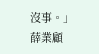沒事。」薛業顧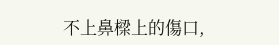不上鼻樑上的傷口,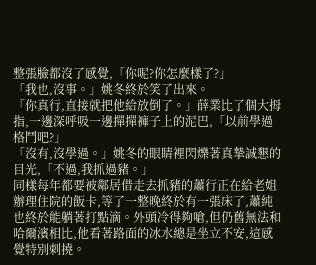整張臉都沒了感覺,「你呢?你怎麼樣了?」
「我也,沒事。」姚冬終於笑了出來。
「你真行,直接就把他給放倒了。」薛業比了個大拇指,一邊深呼吸一邊撣撣褲子上的泥巴,「以前學過格鬥吧?」
「沒有,沒學過。」姚冬的眼睛裡閃爍著真摯誠懇的目光,「不過,我抓過豬。」
同樣每年都要被鄰居借走去抓豬的蕭行正在給老姐辦理住院的飯卡,等了一整晚終於有一張床了,蕭純也終於能躺著打點滴。外頭冷得夠嗆,但仍舊無法和哈爾濱相比,他看著路面的冰水總是坐立不安,這感覺特別刺撓。